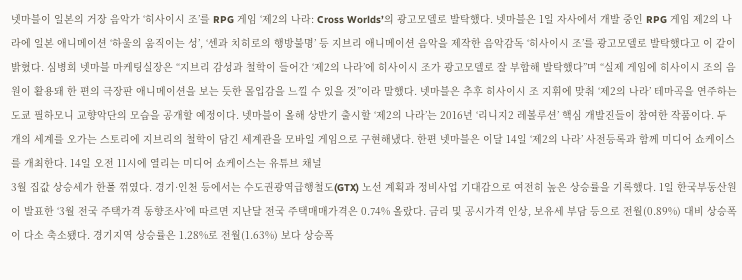넷마블이 일본의 거장 음악가 ‘히사이시 조’를 RPG 게임 ‘제2의 나라: Cross Worlds’의 광고모델로 발탁했다. 넷마블은 1일 자사에서 개발 중인 RPG 게임 제2의 나라에 일본 애니메이션 ‘하울의 움직이는 성’, ‘센과 치히로의 행방불명’ 등 지브리 애니메이션 음악을 제작한 음악감독 ‘히사이시 조’를 광고모델로 발탁했다고 이 같이 밝혔다. 심병희 넷마블 마케팅실장은 “지브리 감성과 철학이 들어간 ‘제2의 나라’에 히사이시 조가 광고모델로 잘 부합해 발탁했다”며 “실제 게임에 히사이시 조의 음원이 활용돼 한 편의 극장판 애니메이션을 보는 듯한 몰입감을 느낄 수 있을 것”이라 말했다. 넷마블은 추후 히사이시 조 지휘에 맞춰 ‘제2의 나라’ 테마곡을 연주하는 도쿄 필하모니 교향악단의 모습을 공개할 예정이다. 넷마블이 올해 상반기 출시할 ‘제2의 나라’는 2016년 ‘리니지2 레볼루션’ 핵심 개발진들이 참여한 작품이다. 두 개의 세계를 오가는 스토리에 지브리의 철학이 담긴 세계관을 모바일 게임으로 구현해냈다. 한편 넷마블은 이달 14일 ‘제2의 나라’ 사전등록과 함께 미디어 쇼케이스를 개최한다. 14일 오전 11시에 열리는 미디어 쇼케이스는 유튜브 채널
3월 집값 상승세가 한풀 꺾였다. 경기·인천 등에서는 수도권광역급행철도(GTX) 노선 계획과 정비사업 기대감으로 여전히 높은 상승률을 기록했다. 1일 한국부동산원이 발표한 ‘3월 전국 주택가격 동향조사’에 따르면 지난달 전국 주택매매가격은 0.74% 올랐다. 금리 및 공시가격 인상, 보유세 부담 등으로 전월(0.89%) 대비 상승폭이 다소 축소됐다. 경기지역 상승률은 1.28%로 전월(1.63%) 보다 상승폭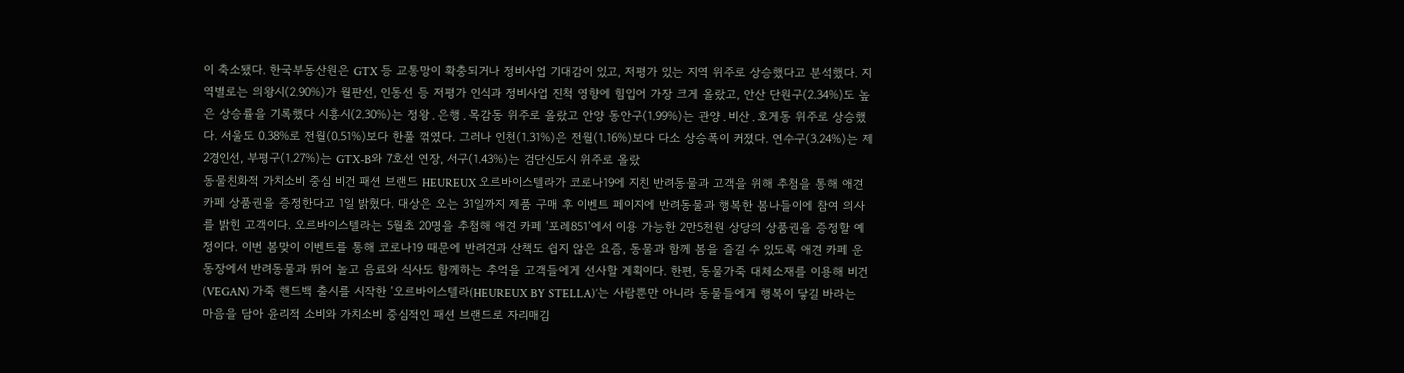이 축소됐다. 한국부동산원은 GTX 등 교통망이 확충되거나 정비사업 기대감이 있고, 저평가 있는 지역 위주로 상승했다고 분석했다. 지역별로는 의왕시(2.90%)가 월판선, 인동선 등 저평가 인식과 정비사업 진척 영향에 힘입어 가장 크게 올랐고, 안산 단원구(2.34%)도 높은 상승률을 기록했다 시흥시(2.30%)는 정왕․은행․목감동 위주로 올랐고 안양 동안구(1.99%)는 관양․비산․호게동 위주로 상승했다. 서울도 0.38%로 전월(0.51%)보다 한풀 꺾였다. 그러나 인천(1.31%)은 전월(1.16%)보다 다소 상승폭이 커졌다. 연수구(3.24%)는 제2경인선, 부평구(1.27%)는 GTX-B와 7호선 연장, 서구(1.43%)는 검단신도시 위주로 올랐
동물친화적 가치소비 중심 비건 패션 브랜드 HEUREUX 오르바이스텔라가 코로나19에 지친 반려동물과 고객을 위해 추첨을 통해 애견 카페 상품권을 증정한다고 1일 밝혔다. 대상은 오는 31일까지 제품 구매 후 이벤트 페이지에 반려동물과 행복한 봄나들이에 참여 의사를 밝힌 고객이다. 오르바이스텔라는 5월초 20명을 추첨해 애견 카페 ‘포레851’에서 이용 가능한 2만5천원 상당의 상품권을 증정할 예정이다. 이번 봄맞이 이벤트를 통해 코로나19 때문에 반려견과 산책도 쉽지 않은 요즘, 동물과 함께 봄을 즐길 수 있도록 애견 카페 운동장에서 반려동물과 뛰어 놀고 음료와 식사도 함께하는 추억을 고객들에게 선사할 계획이다. 한편, 동물가죽 대체소재를 이용해 비건(VEGAN) 가죽 핸드백 출시를 시작한 ‘오르바이스텔라(HEUREUX BY STELLA)’는 사람뿐만 아니라 동물들에게 행복이 닿길 바라는 마음을 담아 윤리적 소비와 가치소비 중심적인 패션 브랜드로 자리매김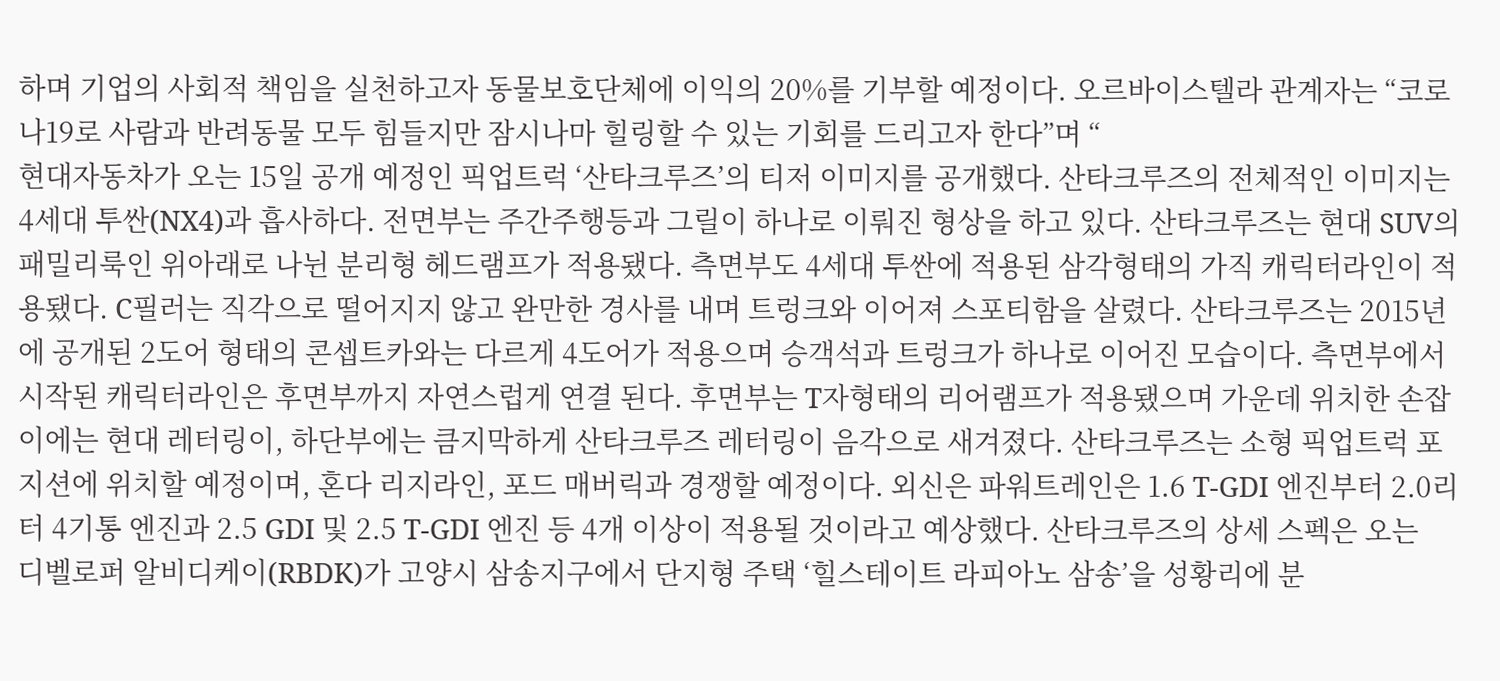하며 기업의 사회적 책임을 실천하고자 동물보호단체에 이익의 20%를 기부할 예정이다. 오르바이스텔라 관계자는 “코로나19로 사람과 반려동물 모두 힘들지만 잠시나마 힐링할 수 있는 기회를 드리고자 한다”며 “
현대자동차가 오는 15일 공개 예정인 픽업트럭 ‘산타크루즈’의 티저 이미지를 공개했다. 산타크루즈의 전체적인 이미지는 4세대 투싼(NX4)과 흡사하다. 전면부는 주간주행등과 그릴이 하나로 이뤄진 형상을 하고 있다. 산타크루즈는 현대 SUV의 패밀리룩인 위아래로 나뉜 분리형 헤드램프가 적용됐다. 측면부도 4세대 투싼에 적용된 삼각형태의 가직 캐릭터라인이 적용됐다. C필러는 직각으로 떨어지지 않고 완만한 경사를 내며 트렁크와 이어져 스포티함을 살렸다. 산타크루즈는 2015년에 공개된 2도어 형태의 콘셉트카와는 다르게 4도어가 적용으며 승객석과 트렁크가 하나로 이어진 모습이다. 측면부에서 시작된 캐릭터라인은 후면부까지 자연스럽게 연결 된다. 후면부는 T자형태의 리어램프가 적용됐으며 가운데 위치한 손잡이에는 현대 레터링이, 하단부에는 큼지막하게 산타크루즈 레터링이 음각으로 새겨졌다. 산타크루즈는 소형 픽업트럭 포지션에 위치할 예정이며, 혼다 리지라인, 포드 매버릭과 경쟁할 예정이다. 외신은 파워트레인은 1.6 T-GDI 엔진부터 2.0리터 4기통 엔진과 2.5 GDI 및 2.5 T-GDI 엔진 등 4개 이상이 적용될 것이라고 예상했다. 산타크루즈의 상세 스펙은 오는
디벨로퍼 알비디케이(RBDK)가 고양시 삼송지구에서 단지형 주택 ‘힐스테이트 라피아노 삼송’을 성황리에 분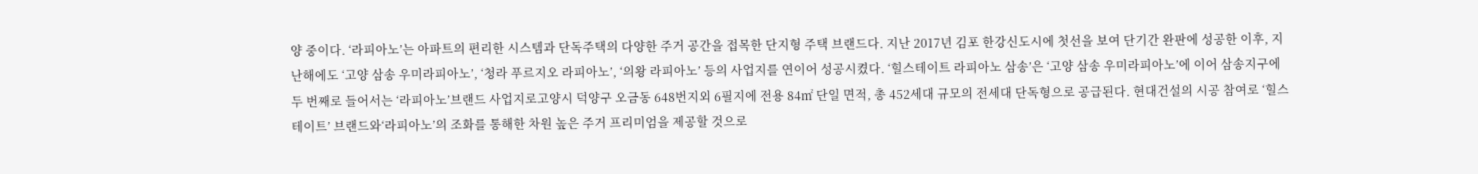양 중이다. ‘라피아노’는 아파트의 편리한 시스템과 단독주택의 다양한 주거 공간을 접목한 단지형 주택 브랜드다. 지난 2017년 김포 한강신도시에 첫선을 보여 단기간 완판에 성공한 이후, 지난해에도 ‘고양 삼송 우미라피아노’, ‘청라 푸르지오 라피아노’, ‘의왕 라피아노’ 등의 사업지를 연이어 성공시켰다. ‘힐스테이트 라피아노 삼송’은 ‘고양 삼송 우미라피아노’에 이어 삼송지구에 두 번째로 들어서는 ‘라피아노’브랜드 사업지로고양시 덕양구 오금동 648번지외 6필지에 전용 84㎡ 단일 면적, 총 452세대 규모의 전세대 단독형으로 공급된다. 현대건설의 시공 참여로 ‘힐스테이트’ 브랜드와‘라피아노’의 조화를 통해한 차원 높은 주거 프리미엄을 제공할 것으로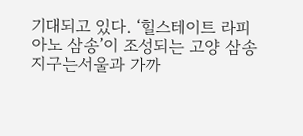기대되고 있다. ‘힐스테이트 라피아노 삼송’이 조성되는 고양 삼송지구는서울과 가까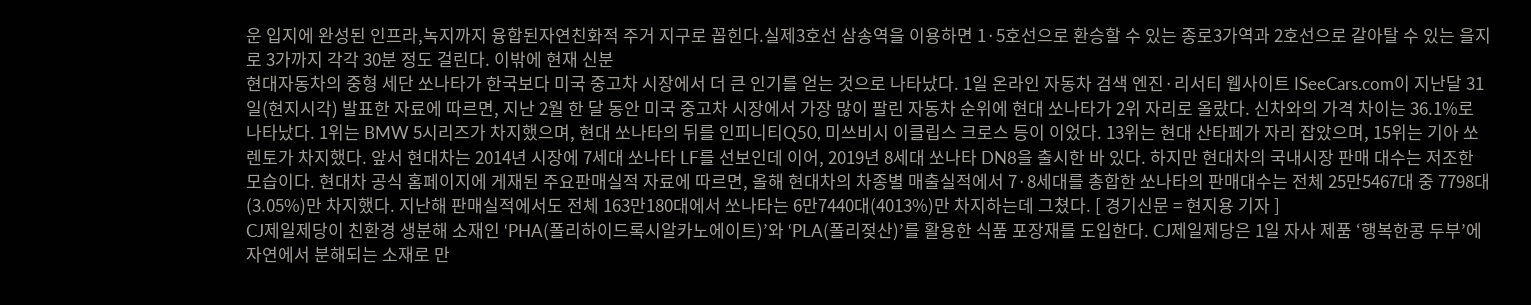운 입지에 완성된 인프라,녹지까지 융합된자연친화적 주거 지구로 꼽힌다.실제3호선 삼송역을 이용하면 1·5호선으로 환승할 수 있는 종로3가역과 2호선으로 갈아탈 수 있는 을지로 3가까지 각각 30분 정도 걸린다. 이밖에 현재 신분
현대자동차의 중형 세단 쏘나타가 한국보다 미국 중고차 시장에서 더 큰 인기를 얻는 것으로 나타났다. 1일 온라인 자동차 검색 엔진·리서티 웹사이트 ISeeCars.com이 지난달 31일(현지시각) 발표한 자료에 따르면, 지난 2월 한 달 동안 미국 중고차 시장에서 가장 많이 팔린 자동차 순위에 현대 쏘나타가 2위 자리로 올랐다. 신차와의 가격 차이는 36.1%로 나타났다. 1위는 BMW 5시리즈가 차지했으며, 현대 쏘나타의 뒤를 인피니티Q50, 미쓰비시 이클립스 크로스 등이 이었다. 13위는 현대 산타페가 자리 잡았으며, 15위는 기아 쏘렌토가 차지했다. 앞서 현대차는 2014년 시장에 7세대 쏘나타 LF를 선보인데 이어, 2019년 8세대 쏘나타 DN8을 출시한 바 있다. 하지만 현대차의 국내시장 판매 대수는 저조한 모습이다. 현대차 공식 홈페이지에 게재된 주요판매실적 자료에 따르면, 올해 현대차의 차종별 매출실적에서 7·8세대를 총합한 쏘나타의 판매대수는 전체 25만5467대 중 7798대(3.05%)만 차지했다. 지난해 판매실적에서도 전체 163만180대에서 쏘나타는 6만7440대(4013%)만 차지하는데 그쳤다. [ 경기신문 = 현지용 기자 ]
CJ제일제당이 친환경 생분해 소재인 ‘PHA(폴리하이드록시알카노에이트)’와 ‘PLA(폴리젖산)’를 활용한 식품 포장재를 도입한다. CJ제일제당은 1일 자사 제품 ‘행복한콩 두부’에 자연에서 분해되는 소재로 만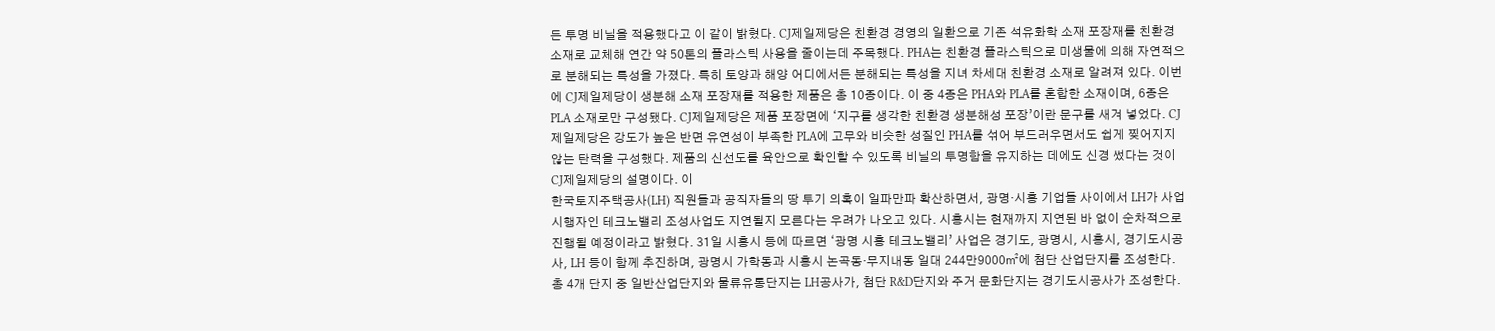든 투명 비닐을 적용했다고 이 같이 밝혔다. CJ제일제당은 친환경 경영의 일환으로 기존 석유화학 소재 포장재를 친환경 소재로 교체해 연간 약 50톤의 플라스틱 사용을 줄이는데 주목했다. PHA는 친환경 플라스틱으로 미생물에 의해 자연적으로 분해되는 특성을 가졌다. 특히 토양과 해양 어디에서든 분해되는 특성을 지녀 차세대 친환경 소재로 알려져 있다. 이번에 CJ제일제당이 생분해 소재 포장재를 적용한 제품은 총 10종이다. 이 중 4종은 PHA와 PLA를 혼합한 소재이며, 6종은 PLA 소재로만 구성됐다. CJ제일제당은 제품 포장면에 ‘지구를 생각한 친환경 생분해성 포장’이란 문구를 새겨 넣었다. CJ제일제당은 강도가 높은 반면 유연성이 부족한 PLA에 고무와 비슷한 성질인 PHA를 섞어 부드러우면서도 쉽게 찢어지지 않는 탄력을 구성했다. 제품의 신선도를 육안으로 확인할 수 있도록 비닐의 투명함을 유지하는 데에도 신경 썼다는 것이 CJ제일제당의 설명이다. 이
한국토지주택공사(LH) 직원들과 공직자들의 땅 투기 의혹이 일파만파 확산하면서, 광명·시흥 기업들 사이에서 LH가 사업 시행자인 테크노밸리 조성사업도 지연될지 모른다는 우려가 나오고 있다. 시흥시는 현재까지 지연된 바 없이 순차적으로 진행될 예정이라고 밝혔다. 31일 시흥시 등에 따르면 ‘광명 시흥 테크노밸리’ 사업은 경기도, 광명시, 시흥시, 경기도시공사, LH 등이 함께 추진하며, 광명시 가학동과 시흥시 논곡동·무지내동 일대 244만9000㎡에 첨단 산업단지를 조성한다. 총 4개 단지 중 일반산업단지와 물류유통단지는 LH공사가, 첨단 R&D단지와 주거 문화단지는 경기도시공사가 조성한다.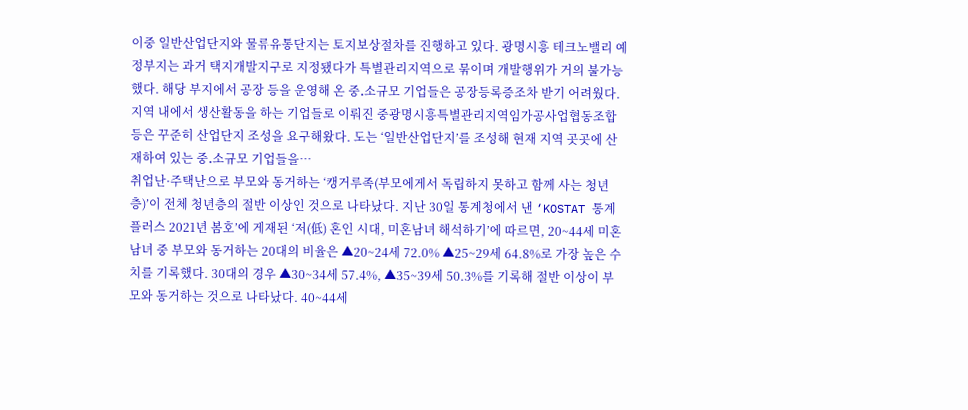이중 일반산업단지와 물류유통단지는 토지보상절차를 진행하고 있다. 광명시흥 테크노밸리 예정부지는 과거 택지개발지구로 지정됐다가 특별관리지역으로 묶이며 개발행위가 거의 불가능했다. 해당 부지에서 공장 등을 운영해 온 중․소규모 기업들은 공장등록증조차 받기 어려웠다. 지역 내에서 생산활동을 하는 기업들로 이뤄진 중광명시흥특별관리지역임가공사업협동조합 등은 꾸준히 산업단지 조성을 요구해왔다. 도는 ‘일반산업단지’를 조성해 현재 지역 곳곳에 산재하여 있는 중․소규모 기업들을…
취업난·주택난으로 부모와 동거하는 ‘캥거루족(부모에게서 독립하지 못하고 함께 사는 청년층)’이 전체 청년층의 절반 이상인 것으로 나타났다. 지난 30일 통계청에서 낸 ‘KOSTAT 통계플러스 2021년 봄호’에 게재된 ‘저(低) 혼인 시대, 미혼남녀 해석하기’에 따르면, 20~44세 미혼남녀 중 부모와 동거하는 20대의 비율은 ▲20~24세 72.0% ▲25~29세 64.8%로 가장 높은 수치를 기록했다. 30대의 경우 ▲30~34세 57.4%, ▲35~39세 50.3%를 기록해 절반 이상이 부모와 동거하는 것으로 나타났다. 40~44세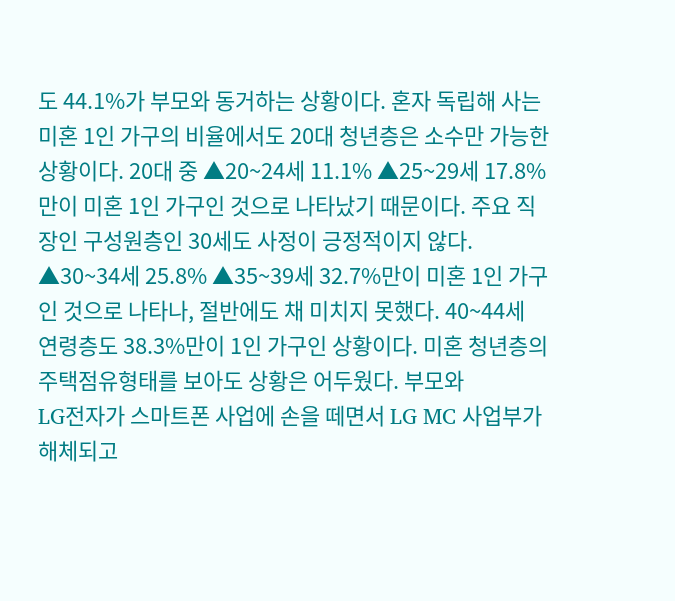도 44.1%가 부모와 동거하는 상황이다. 혼자 독립해 사는 미혼 1인 가구의 비율에서도 20대 청년층은 소수만 가능한 상황이다. 20대 중 ▲20~24세 11.1% ▲25~29세 17.8%만이 미혼 1인 가구인 것으로 나타났기 때문이다. 주요 직장인 구성원층인 30세도 사정이 긍정적이지 않다. ▲30~34세 25.8% ▲35~39세 32.7%만이 미혼 1인 가구인 것으로 나타나, 절반에도 채 미치지 못했다. 40~44세 연령층도 38.3%만이 1인 가구인 상황이다. 미혼 청년층의 주택점유형태를 보아도 상황은 어두웠다. 부모와
LG전자가 스마트폰 사업에 손을 떼면서 LG MC 사업부가 해체되고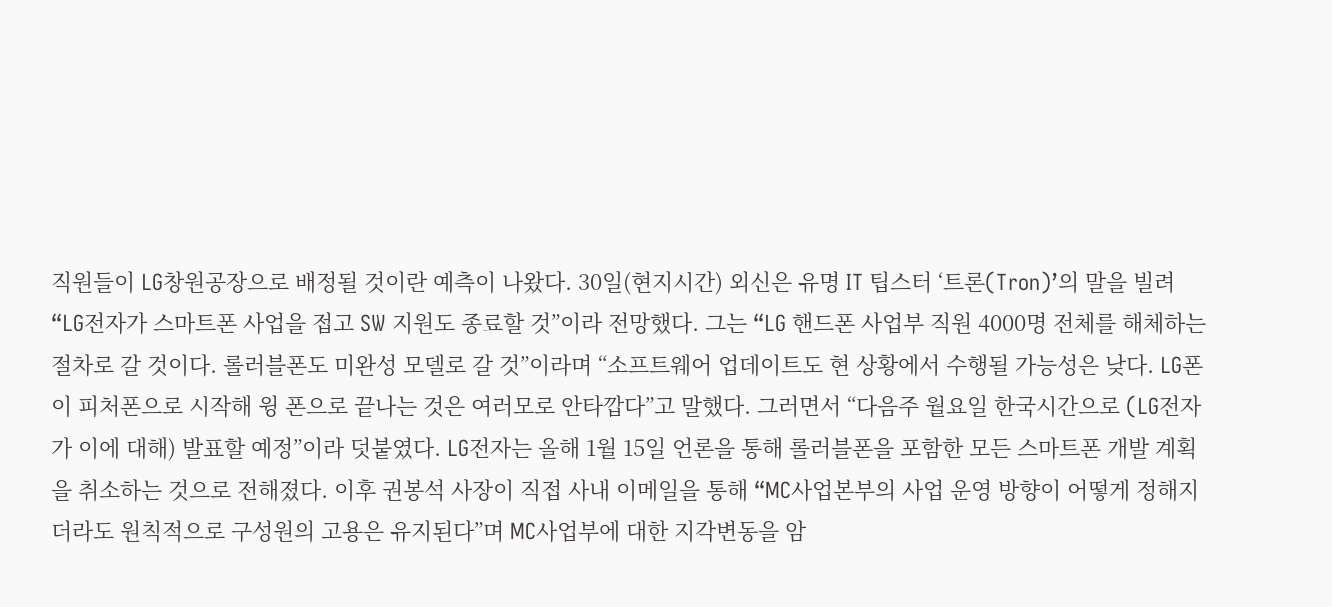직원들이 LG창원공장으로 배정될 것이란 예측이 나왔다. 30일(현지시간) 외신은 유명 IT 팁스터 ‘트론(Tron)’의 말을 빌려 “LG전자가 스마트폰 사업을 접고 SW 지원도 종료할 것”이라 전망했다. 그는 “LG 핸드폰 사업부 직원 4000명 전체를 해체하는 절차로 갈 것이다. 롤러블폰도 미완성 모델로 갈 것”이라며 “소프트웨어 업데이트도 현 상황에서 수행될 가능성은 낮다. LG폰이 피처폰으로 시작해 윙 폰으로 끝나는 것은 여러모로 안타깝다”고 말했다. 그러면서 “다음주 월요일 한국시간으로 (LG전자가 이에 대해) 발표할 예정”이라 덧붙였다. LG전자는 올해 1월 15일 언론을 통해 롤러블폰을 포함한 모든 스마트폰 개발 계획을 취소하는 것으로 전해졌다. 이후 권봉석 사장이 직접 사내 이메일을 통해 “MC사업본부의 사업 운영 방향이 어떻게 정해지더라도 원칙적으로 구성원의 고용은 유지된다”며 MC사업부에 대한 지각변동을 암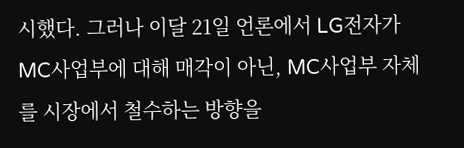시했다. 그러나 이달 21일 언론에서 LG전자가 MC사업부에 대해 매각이 아닌, MC사업부 자체를 시장에서 철수하는 방향을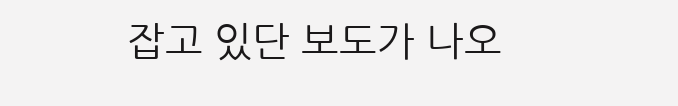잡고 있단 보도가 나오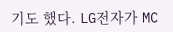기도 했다. LG전자가 MC